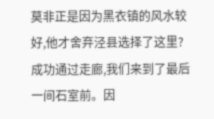莫非正是因为黑衣镇的风水较好,他才舍弃泾县选择了这里?
成功通过走廊,我们来到了最后一间石室前。因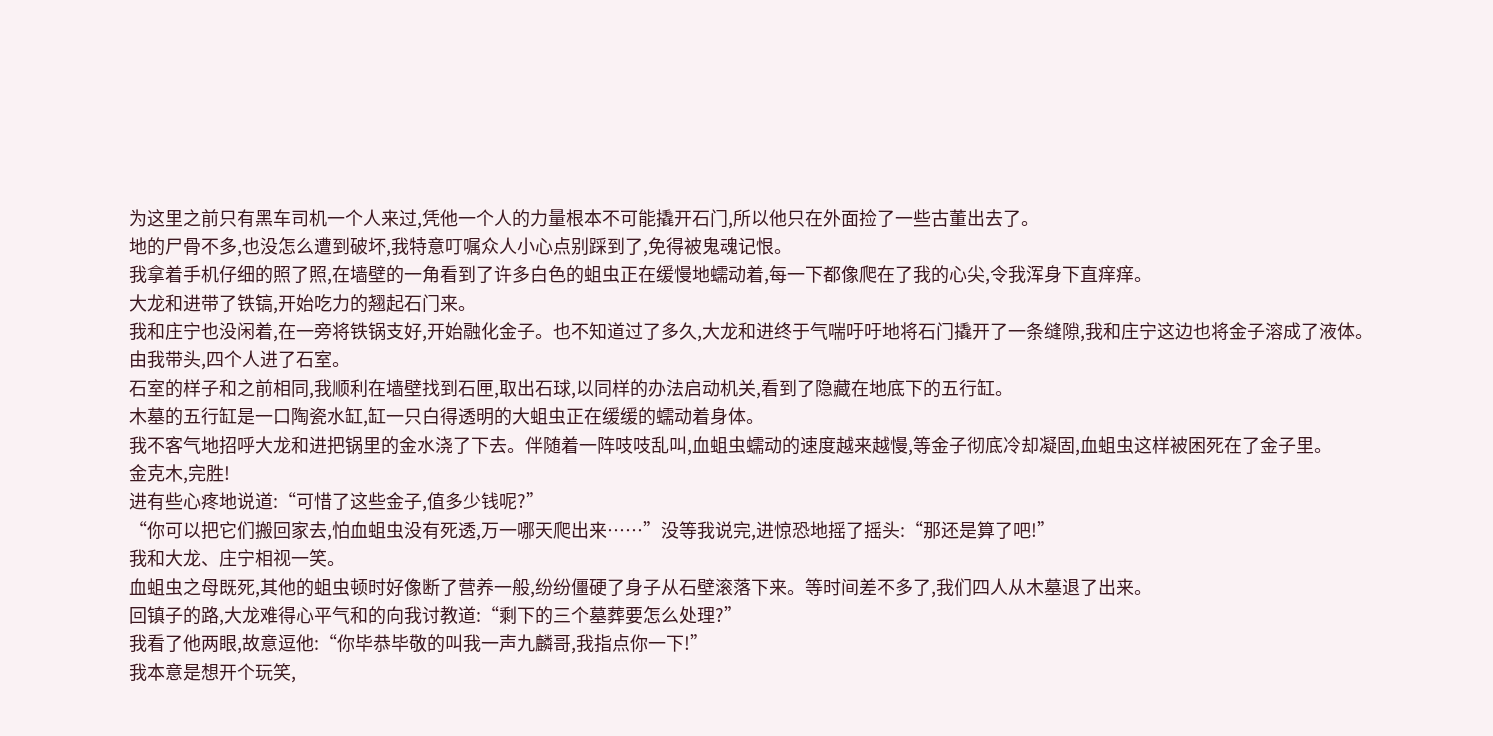为这里之前只有黑车司机一个人来过,凭他一个人的力量根本不可能撬开石门,所以他只在外面捡了一些古董出去了。
地的尸骨不多,也没怎么遭到破坏,我特意叮嘱众人小心点别踩到了,免得被鬼魂记恨。
我拿着手机仔细的照了照,在墙壁的一角看到了许多白色的蛆虫正在缓慢地蠕动着,每一下都像爬在了我的心尖,令我浑身下直痒痒。
大龙和进带了铁镐,开始吃力的翘起石门来。
我和庄宁也没闲着,在一旁将铁锅支好,开始融化金子。也不知道过了多久,大龙和进终于气喘吁吁地将石门撬开了一条缝隙,我和庄宁这边也将金子溶成了液体。
由我带头,四个人进了石室。
石室的样子和之前相同,我顺利在墙壁找到石匣,取出石球,以同样的办法启动机关,看到了隐藏在地底下的五行缸。
木墓的五行缸是一口陶瓷水缸,缸一只白得透明的大蛆虫正在缓缓的蠕动着身体。
我不客气地招呼大龙和进把锅里的金水浇了下去。伴随着一阵吱吱乱叫,血蛆虫蠕动的速度越来越慢,等金子彻底冷却凝固,血蛆虫这样被困死在了金子里。
金克木,完胜!
进有些心疼地说道:“可惜了这些金子,值多少钱呢?”
“你可以把它们搬回家去,怕血蛆虫没有死透,万一哪天爬出来……”没等我说完,进惊恐地摇了摇头:“那还是算了吧!”
我和大龙、庄宁相视一笑。
血蛆虫之母既死,其他的蛆虫顿时好像断了营养一般,纷纷僵硬了身子从石壁滚落下来。等时间差不多了,我们四人从木墓退了出来。
回镇子的路,大龙难得心平气和的向我讨教道:“剩下的三个墓葬要怎么处理?”
我看了他两眼,故意逗他:“你毕恭毕敬的叫我一声九麟哥,我指点你一下!”
我本意是想开个玩笑,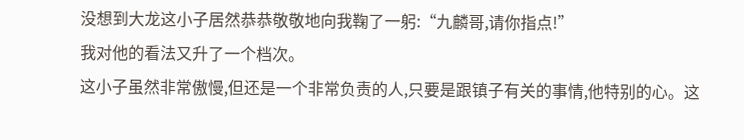没想到大龙这小子居然恭恭敬敬地向我鞠了一躬:“九麟哥,请你指点!”
我对他的看法又升了一个档次。
这小子虽然非常傲慢,但还是一个非常负责的人,只要是跟镇子有关的事情,他特别的心。这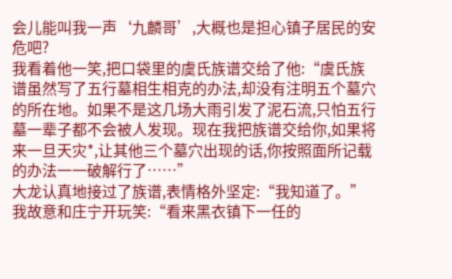会儿能叫我一声‘九麟哥’,大概也是担心镇子居民的安危吧?
我看着他一笑,把口袋里的虞氏族谱交给了他:“虞氏族谱虽然写了五行墓相生相克的办法,却没有注明五个墓穴的所在地。如果不是这几场大雨引发了泥石流,只怕五行墓一辈子都不会被人发现。现在我把族谱交给你,如果将来一旦天灾*,让其他三个墓穴出现的话,你按照面所记载的办法一一破解行了……”
大龙认真地接过了族谱,表情格外坚定:“我知道了。”
我故意和庄宁开玩笑:“看来黑衣镇下一任的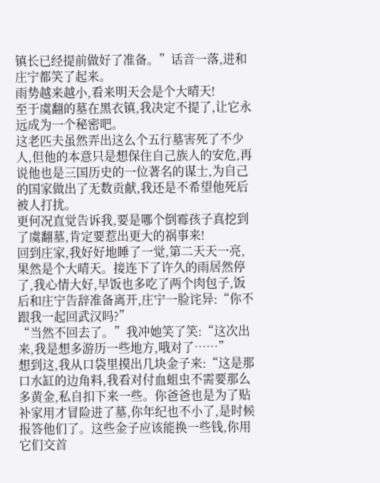镇长已经提前做好了准备。”话音一落,进和庄宁都笑了起来。
雨势越来越小,看来明天会是个大晴天!
至于虞翻的墓在黑衣镇,我决定不提了,让它永远成为一个秘密吧。
这老匹夫虽然弄出这么个五行墓害死了不少人,但他的本意只是想保住自己族人的安危,再说他也是三国历史的一位著名的谋士,为自己的国家做出了无数贡献,我还是不希望他死后被人打扰。
更何况直觉告诉我,要是哪个倒霉孩子真挖到了虞翻墓,肯定要惹出更大的祸事来!
回到庄家,我好好地睡了一觉,第二天天一亮,果然是个大晴天。接连下了许久的雨居然停了,我心情大好,早饭也多吃了两个肉包子,饭后和庄宁告辞准备离开,庄宁一脸诧异:“你不跟我一起回武汉吗?”
“当然不回去了。”我冲她笑了笑:“这次出来,我是想多游历一些地方,哦对了……”
想到这,我从口袋里摸出几块金子来:“这是那口水缸的边角料,我看对付血蛆虫不需要那么多黄金,私自扣下来一些。你爸爸也是为了贴补家用才冒险进了墓,你年纪也不小了,是时候报答他们了。这些金子应该能换一些钱,你用它们交首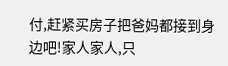付,赶紧买房子把爸妈都接到身边吧!家人家人,只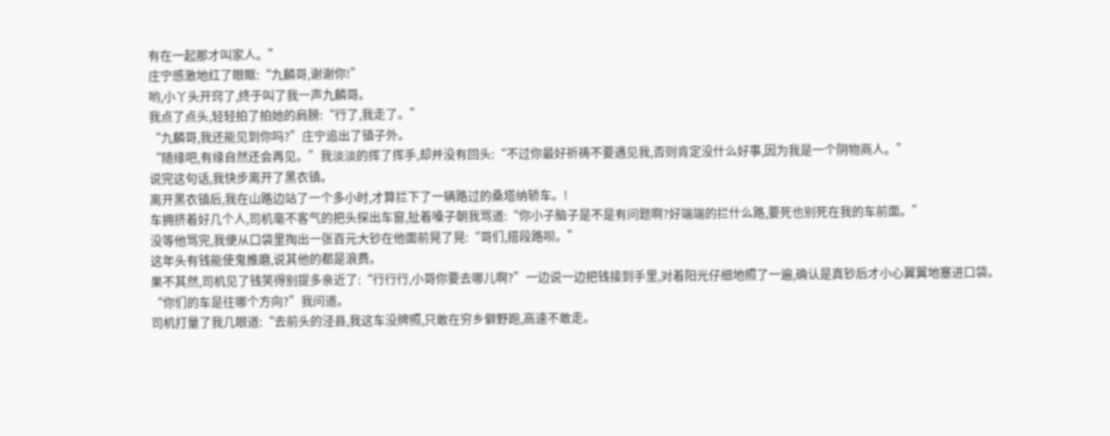有在一起那才叫家人。”
庄宁感激地红了眼眶:“九麟哥,谢谢你!”
哟,小丫头开窍了,终于叫了我一声九麟哥。
我点了点头,轻轻拍了拍她的肩膀:“行了,我走了。”
“九麟哥,我还能见到你吗?”庄宁追出了镇子外。
“随缘吧,有缘自然还会再见。”我淡淡的挥了挥手,却并没有回头:“不过你最好祈祷不要遇见我,否则肯定没什么好事,因为我是一个阴物商人。”
说完这句话,我快步离开了黑衣镇。
离开黑衣镇后,我在山路边站了一个多小时,才算拦下了一辆路过的桑塔纳轿车。!
车拥挤着好几个人,司机毫不客气的把头探出车窗,扯着嗓子朝我骂道:“你小子脑子是不是有问题啊?好端端的拦什么路,要死也别死在我的车前面。”
没等他骂完,我便从口袋里掏出一张百元大钞在他面前晃了晃:“哥们,搭段路呗。”
这年头有钱能使鬼推磨,说其他的都是浪费。
果不其然,司机见了钱笑得别提多亲近了:“行行行,小哥你要去哪儿啊?”一边说一边把钱接到手里,对着阳光仔细地照了一遍,确认是真钞后才小心翼翼地塞进口袋。
“你们的车是往哪个方向?”我问道。
司机打量了我几眼道:“去前头的泾县,我这车没牌照,只敢在穷乡僻野跑,高速不敢走。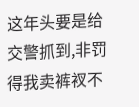这年头要是给交警抓到,非罚得我卖裤衩不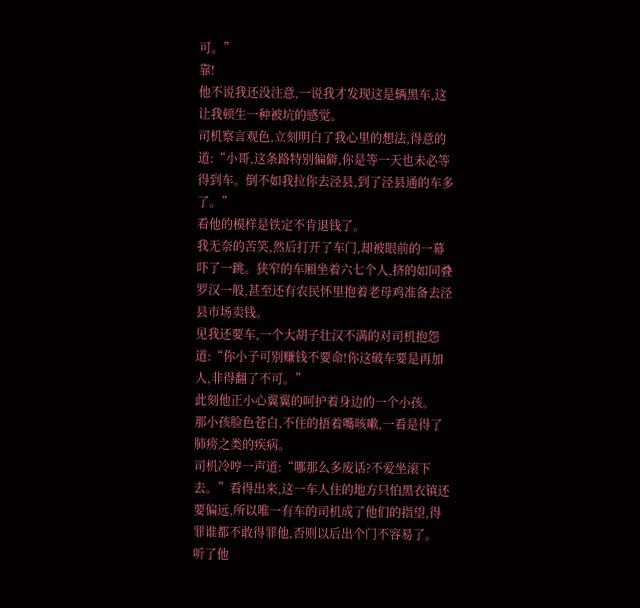可。”
靠!
他不说我还没注意,一说我才发现这是辆黑车,这让我顿生一种被坑的感觉。
司机察言观色,立刻明白了我心里的想法,得意的道:“小哥,这条路特别偏僻,你是等一天也未必等得到车。倒不如我拉你去泾县,到了泾县通的车多了。”
看他的模样是铁定不肯退钱了。
我无奈的苦笑,然后打开了车门,却被眼前的一幕吓了一跳。狭窄的车厢坐着六七个人,挤的如同叠罗汉一般,甚至还有农民怀里抱着老母鸡准备去泾县市场卖钱。
见我还要车,一个大胡子壮汉不满的对司机抱怨道:“你小子可别赚钱不要命!你这破车要是再加人,非得翻了不可。”
此刻他正小心翼翼的呵护着身边的一个小孩。
那小孩脸色苍白,不住的捂着嘴咳嗽,一看是得了肺痨之类的疾病。
司机冷哼一声道:“哪那么多废话?不爱坐滚下去。”看得出来,这一车人住的地方只怕黑衣镇还要偏远,所以唯一有车的司机成了他们的指望,得罪谁都不敢得罪他,否则以后出个门不容易了。
听了他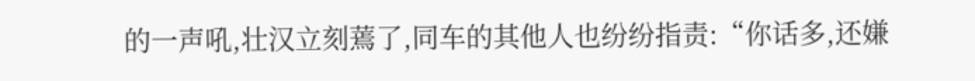的一声吼,壮汉立刻蔫了,同车的其他人也纷纷指责:“你话多,还嫌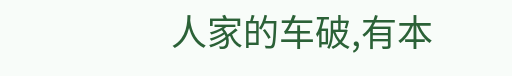人家的车破,有本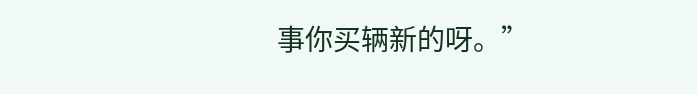事你买辆新的呀。”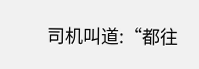司机叫道:“都往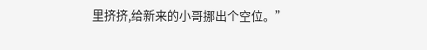里挤挤,给新来的小哥挪出个空位。”